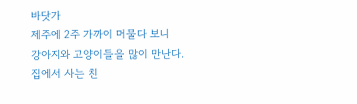바닷가
제주에 2주 가까이 머물다 보니
강아지와 고양이들을 많이 만난다.
집에서 사는 친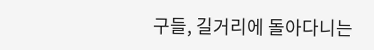구들, 길거리에 돌아다니는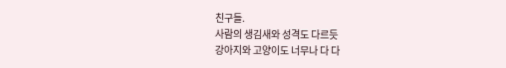친구들.
사람의 생김새와 성격도 다르듯
강아지와 고양이도 너무나 다 다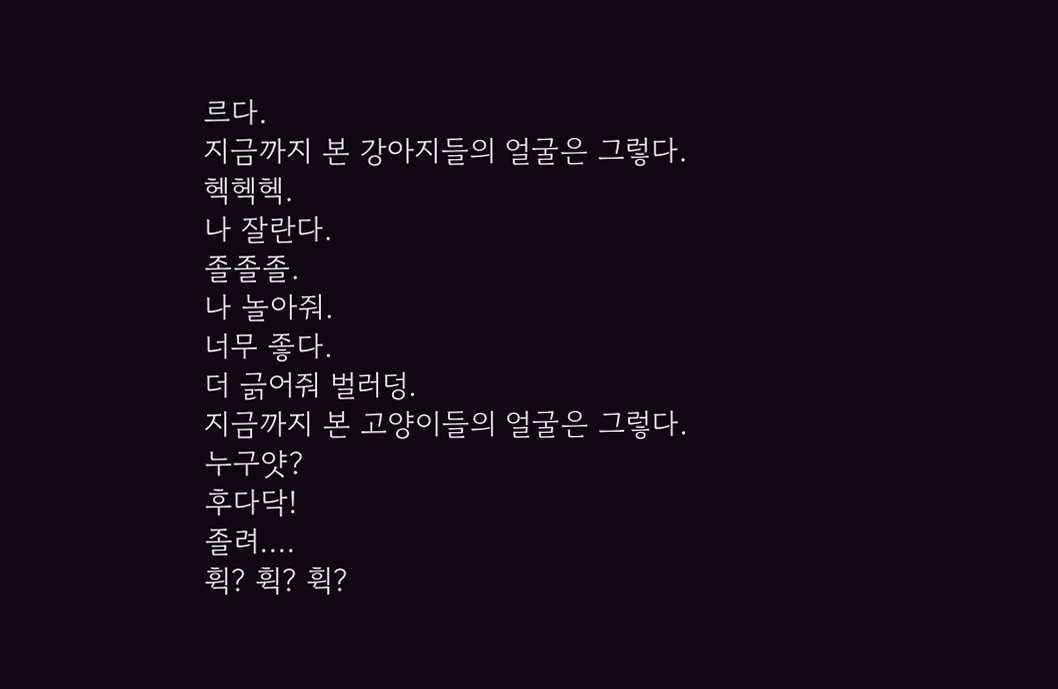르다.
지금까지 본 강아지들의 얼굴은 그렇다.
헥헥헥.
나 잘란다.
졸졸졸.
나 놀아줘.
너무 좋다.
더 긁어줘 벌러덩.
지금까지 본 고양이들의 얼굴은 그렇다.
누구얏?
후다닥!
졸려....
휙? 휙? 휙?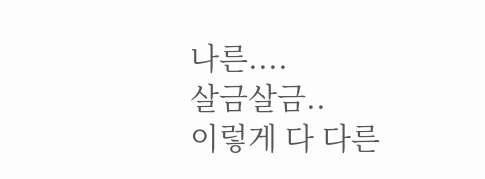나른....
살금살금..
이렇게 다 다른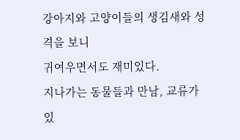강아지와 고양이들의 생김새와 성격을 보니
귀여우면서도 재미있다.
지나가는 동물들과 만남, 교류가 있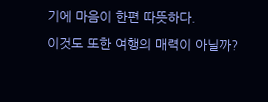기에 마음이 한편 따뜻하다.
이것도 또한 여행의 매력이 아닐까?